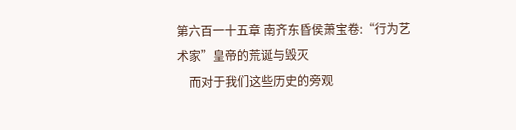第六百一十五章 南齐东昏侯萧宝卷:“行为艺术家”皇帝的荒诞与毁灭
    而对于我们这些历史的旁观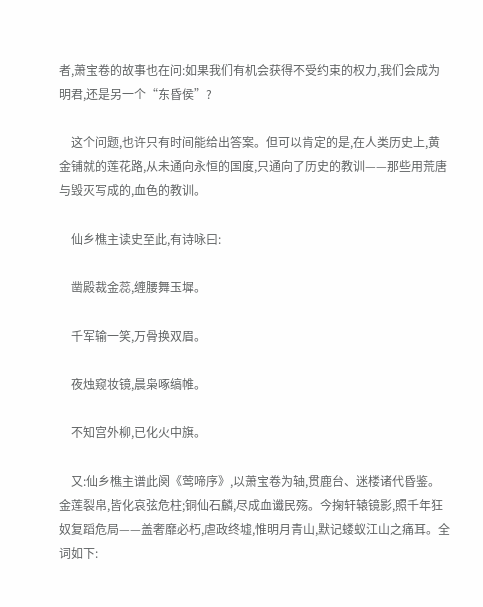者,萧宝卷的故事也在问:如果我们有机会获得不受约束的权力,我们会成为明君,还是另一个“东昏侯”?

    这个问题,也许只有时间能给出答案。但可以肯定的是,在人类历史上,黄金铺就的莲花路,从未通向永恒的国度,只通向了历史的教训——那些用荒唐与毁灭写成的,血色的教训。

    仙乡樵主读史至此,有诗咏曰:

    凿殿裁金蕊,缠腰舞玉墀。

    千军输一笑,万骨换双眉。

    夜烛窥妆镜,晨枭啄缟帷。

    不知宫外柳,已化火中旗。

    又:仙乡樵主谱此阕《莺啼序》,以萧宝卷为轴,贯鹿台、迷楼诸代昏鉴。金莲裂帛,皆化哀弦危柱;铜仙石麟,尽成血谶民殇。今掬轩辕镜影,照千年狂奴复蹈危局——盖奢靡必朽,虐政终墟,惟明月青山,默记蝼蚁江山之痛耳。全词如下: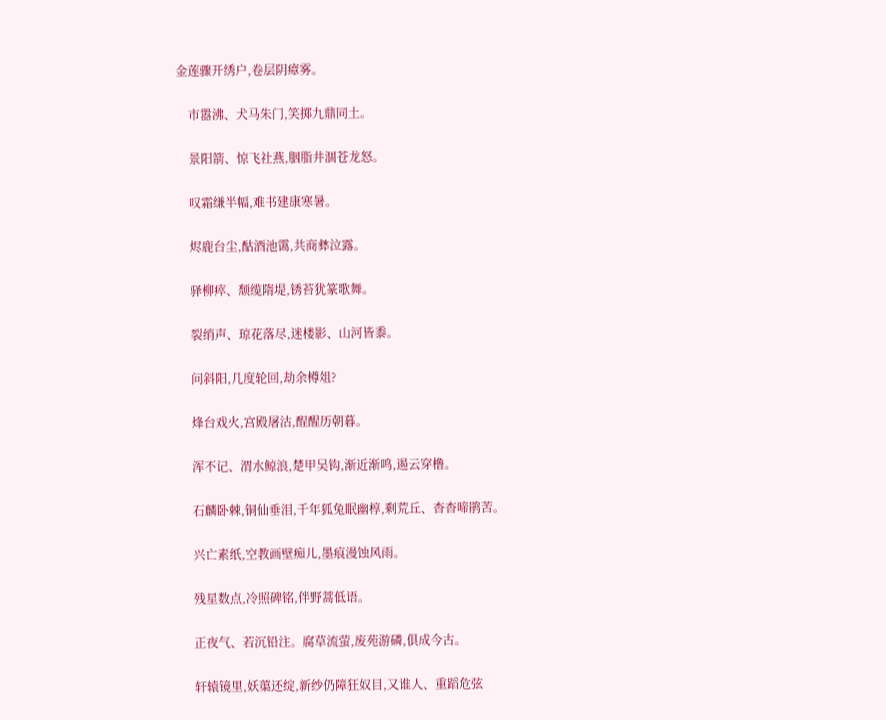金莲骤开绣户,卷层阴瘴雾。

    市嚣沸、犬马朱门,笑掷九鼎同土。

    景阳箭、惊飞社燕,胭脂井涸苍龙怒。

    叹霜缣半幅,难书建康寒暑。

    烬鹿台尘,酤酒池霭,共商彝泣露。

    驿柳瘁、颓缆隋堤,锈苔犹篆歌舞。

    裂绡声、琼花落尽,迷楼影、山河皆黍。

    问斜阳,几度轮回,劫余樽俎?

    烽台戏火,宫殿屠沽,酲醒历朝暮。

    浑不记、渭水鲸浪,楚甲吴钩,渐近渐鸣,遏云穿橹。

    石麟卧棘,铜仙垂泪,千年狐兔眠幽椁,剩荒丘、杳杳啼鹃苦。

    兴亡素纸,空教画壁痴儿,墨痕漫蚀风雨。

    残星数点,冷照碑铭,伴野蒿低语。

    正夜气、若沉铅注。腐草流萤,废苑游磷,俱成今古。

    轩辕镜里,妖蕖还绽,新纱仍障狂奴目,又谁人、重蹈危弦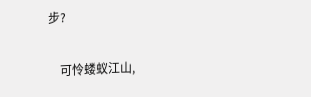步?

    可怜蝼蚁江山,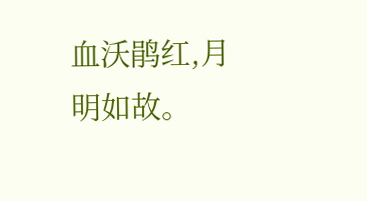血沃鹃红,月明如故。